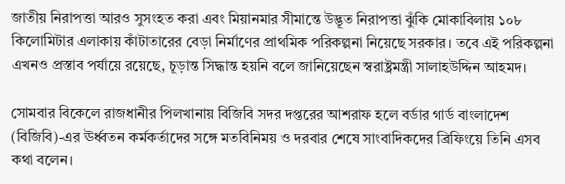জাতীয় নিরাপত্তা আরও সুসংহত করা এবং মিয়ানমার সীমান্তে উদ্ভূত নিরাপত্তা ঝুঁকি মোকাবিলায় ১০৮ কিলোমিটার এলাকায় কাঁটাতারের বেড়া নির্মাণের প্রাথমিক পরিকল্পনা নিয়েছে সরকার। তবে এই পরিকল্পনা এখনও প্রস্তাব পর্যায়ে রয়েছে, চূড়ান্ত সিদ্ধান্ত হয়নি বলে জানিয়েছেন স্বরাষ্ট্রমন্ত্রী সালাহউদ্দিন আহমদ।

সোমবার বিকেলে রাজধানীর পিলখানায় বিজিবি সদর দপ্তরের আশরাফ হলে বর্ডার গার্ড বাংলাদেশ (বিজিবি)-এর ঊর্ধ্বতন কর্মকর্তাদের সঙ্গে মতবিনিময় ও দরবার শেষে সাংবাদিকদের ব্রিফিংয়ে তিনি এসব কথা বলেন।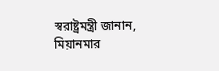স্বরাষ্ট্রমন্ত্রী জানান, মিয়ানমার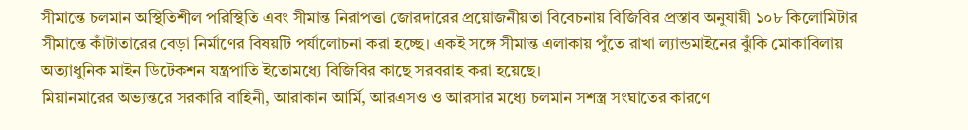সীমান্তে চলমান অস্থিতিশীল পরিস্থিতি এবং সীমান্ত নিরাপত্তা জোরদারের প্রয়োজনীয়তা বিবেচনায় বিজিবির প্রস্তাব অনুযায়ী ১০৮ কিলোমিটার সীমান্তে কাঁটাতারের বেড়া নির্মাণের বিষয়টি পর্যালোচনা করা হচ্ছে। একই সঙ্গে সীমান্ত এলাকায় পুঁতে রাখা ল্যান্ডমাইনের ঝুঁকি মোকাবিলায় অত্যাধুনিক মাইন ডিটেকশন যন্ত্রপাতি ইতোমধ্যে বিজিবির কাছে সরবরাহ করা হয়েছে।
মিয়ানমারের অভ্যন্তরে সরকারি বাহিনী, আরাকান আর্মি, আরএসও ও আরসার মধ্যে চলমান সশস্ত্র সংঘাতের কারণে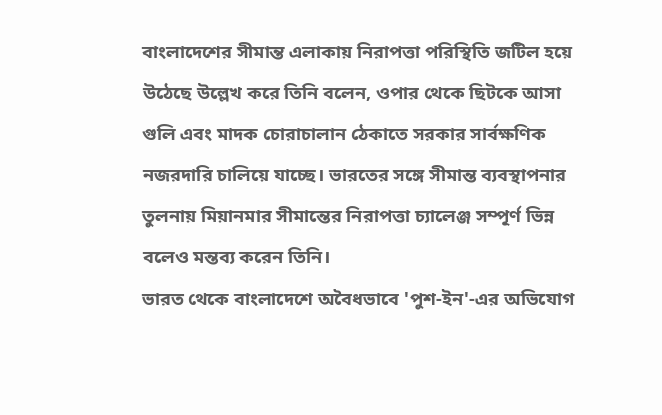বাংলাদেশের সীমান্ত এলাকায় নিরাপত্তা পরিস্থিতি জটিল হয়ে উঠেছে উল্লেখ করে তিনি বলেন, ওপার থেকে ছিটকে আসা গুলি এবং মাদক চোরাচালান ঠেকাতে সরকার সার্বক্ষণিক নজরদারি চালিয়ে যাচ্ছে। ভারতের সঙ্গে সীমান্ত ব্যবস্থাপনার তুলনায় মিয়ানমার সীমান্তের নিরাপত্তা চ্যালেঞ্জ সম্পূর্ণ ভিন্ন বলেও মন্তব্য করেন তিনি।
ভারত থেকে বাংলাদেশে অবৈধভাবে 'পুশ-ইন'-এর অভিযোগ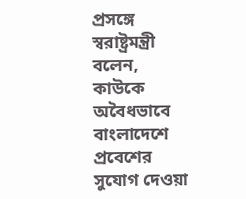প্রসঙ্গে স্বরাষ্ট্রমন্ত্রী বলেন, কাউকে অবৈধভাবে বাংলাদেশে প্রবেশের সুযোগ দেওয়া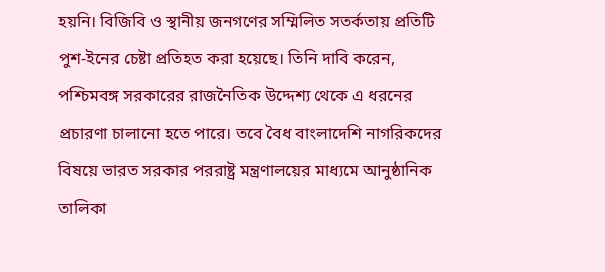হয়নি। বিজিবি ও স্থানীয় জনগণের সম্মিলিত সতর্কতায় প্রতিটি পুশ-ইনের চেষ্টা প্রতিহত করা হয়েছে। তিনি দাবি করেন, পশ্চিমবঙ্গ সরকারের রাজনৈতিক উদ্দেশ্য থেকে এ ধরনের প্রচারণা চালানো হতে পারে। তবে বৈধ বাংলাদেশি নাগরিকদের বিষয়ে ভারত সরকার পররাষ্ট্র মন্ত্রণালয়ের মাধ্যমে আনুষ্ঠানিক তালিকা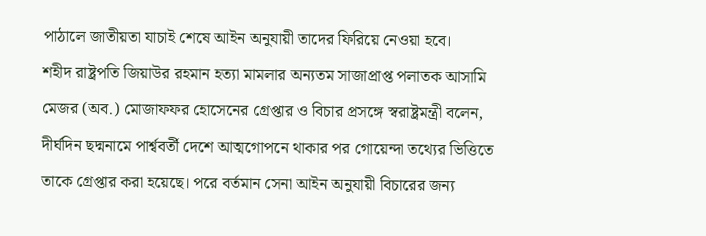পাঠালে জাতীয়তা যাচাই শেষে আইন অনুযায়ী তাদের ফিরিয়ে নেওয়া হবে।
শহীদ রাষ্ট্রপতি জিয়াউর রহমান হত্যা মামলার অন্যতম সাজাপ্রাপ্ত পলাতক আসামি মেজর (অব.) মোজাফফর হোসেনের গ্রেপ্তার ও বিচার প্রসঙ্গে স্বরাষ্ট্রমন্ত্রী বলেন, দীর্ঘদিন ছদ্মনামে পার্শ্ববর্তী দেশে আত্মগোপনে থাকার পর গোয়েন্দা তথ্যের ভিত্তিতে তাকে গ্রেপ্তার করা হয়েছে। পরে বর্তমান সেনা আইন অনুযায়ী বিচারের জন্য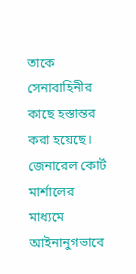তাকে সেনাবাহিনীর কাছে হস্তান্তর করা হয়েছে। জেনারেল কোর্ট মার্শালের মাধ্যমে আইনানুগভাবে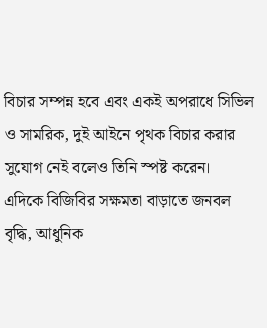বিচার সম্পন্ন হবে এবং একই অপরাধে সিভিল ও সামরিক, দুই আইনে পৃথক বিচার করার সুযোগ নেই বলেও তিনি স্পষ্ট করেন।
এদিকে বিজিবির সক্ষমতা বাড়াতে জনবল বৃদ্ধি, আধুনিক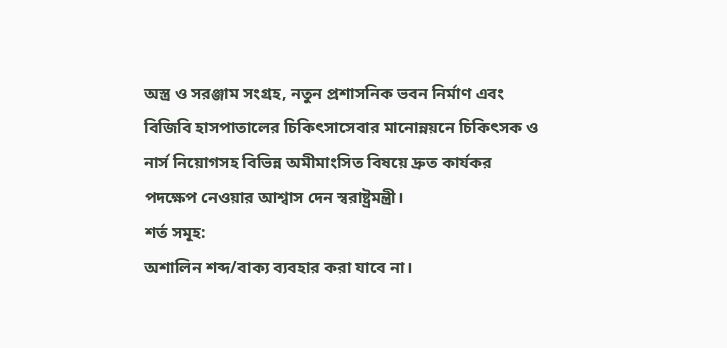অস্ত্র ও সরঞ্জাম সংগ্রহ, নতুন প্রশাসনিক ভবন নির্মাণ এবং বিজিবি হাসপাতালের চিকিৎসাসেবার মানোন্নয়নে চিকিৎসক ও নার্স নিয়োগসহ বিভিন্ন অমীমাংসিত বিষয়ে দ্রুত কার্যকর পদক্ষেপ নেওয়ার আশ্বাস দেন স্বরাষ্ট্রমন্ত্রী।
শর্ত সমূহ:
অশালিন শব্দ/বাক্য ব্যবহার করা যাবে না।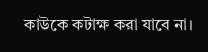কাউকে কটাক্ষ করা যাবে না।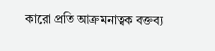কারো প্রতি আক্রমনাত্বক বক্তব্য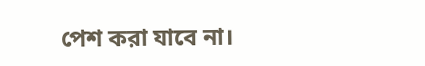পেশ করা যাবে না।